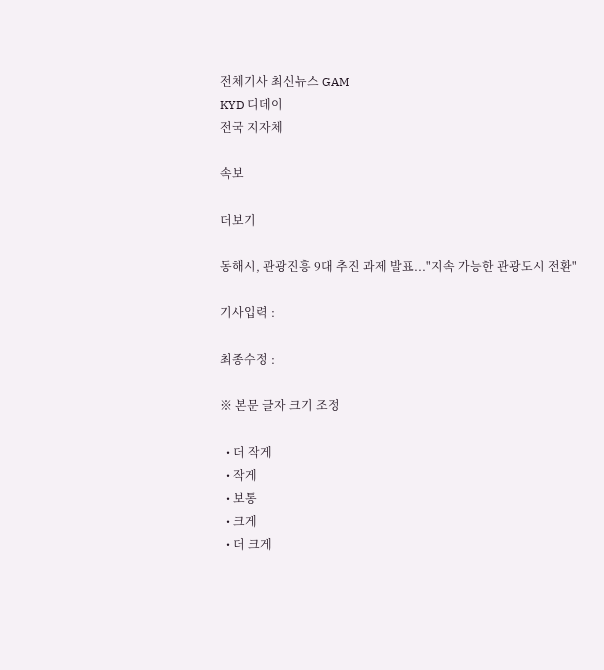전체기사 최신뉴스 GAM
KYD 디데이
전국 지자체

속보

더보기

동해시, 관광진흥 9대 추진 과제 발표..."지속 가능한 관광도시 전환"

기사입력 :

최종수정 :

※ 본문 글자 크기 조정

  • 더 작게
  • 작게
  • 보통
  • 크게
  • 더 크게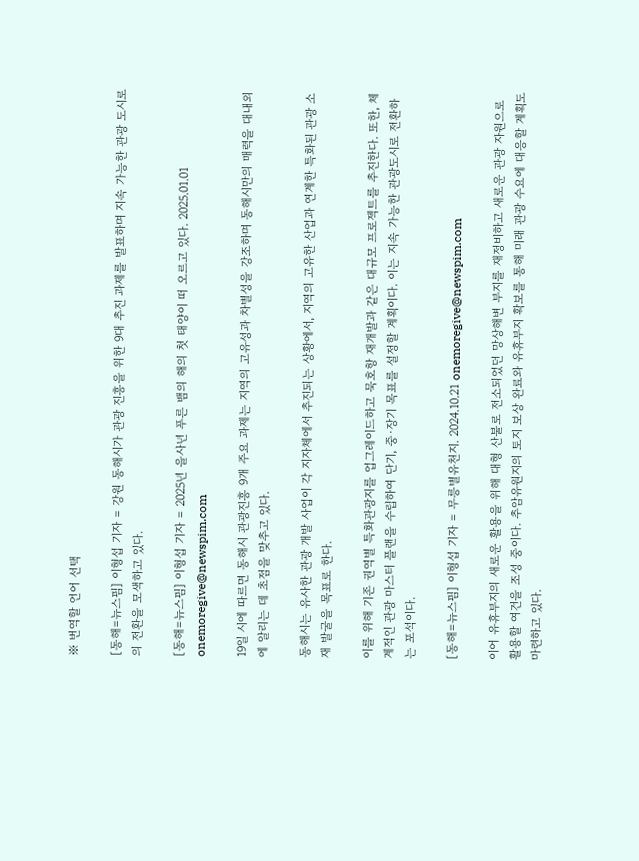※ 번역할 언어 선택

[동해=뉴스핌] 이형섭 기자 = 강원 동해시가 관광 진흥을 위한 9대 추진 과제를 발표하며 지속 가능한 관광 도시로의 전환을 모색하고 있다.

[동해=뉴스핌] 이형섭 기자 = 2025년 을사년 푸른 뱀의 해의 첫 태양이 떠 오르고 있다. 2025.01.01 onemoregive@newspim.com

19일 시에 따르면 동해시 관광진흥 9개 주요 과제는 지역의 고유성과 차별성을 강조하며 동해시만의 매력을 대내외에 알리는 데 초점을 맞추고 있다.

동해시는 유사한 관광 개발 사업이 각 지자체에서 추진되는 상황에서, 지역의 고유한 산업과 연계한 특화된 관광 소재 발굴을 목표로 한다.

이를 위해 기존 권역별 특화관광지를 업그레이드하고 묵호항 재개발과 같은 대규모 프로젝트를 추진한다. 또한, 체계적인 관광 마스터 플랜을 수립하여 단기, 중·장기 목표를 설정할 계획이다. 이는 지속 가능한 관광도시로 전환하는 포석이다.

[동해=뉴스핌] 이형섭 기자 = 무릉별유천지. 2024.10.21 onemoregive@newspim.com

이어 유휴부지의 새로운 활용을 위해 대형 산불로 전소되었던 망상해변 부지를 재정비하고 새로운 관광 자원으로 활용할 여건을 조성 중이다. 추암유원지의 토지 보상 완료와 유휴부지 확보를 통해 미래 관광 수요에 대응할 계획도 마련하고 있다.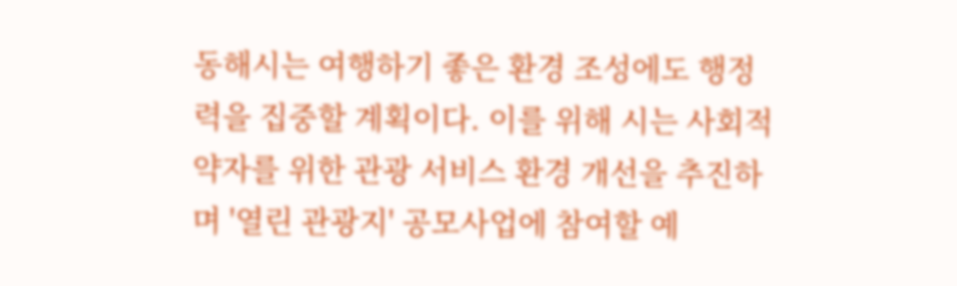동해시는 여행하기 좋은 환경 조성에도 행정력을 집중할 계획이다. 이를 위해 시는 사회적 약자를 위한 관광 서비스 환경 개선을 추진하며 '열린 관광지' 공모사업에 참여할 예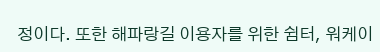정이다. 또한 해파랑길 이용자를 위한 쉼터, 워케이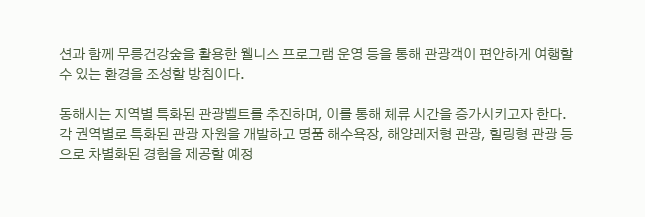션과 함께 무릉건강숲을 활용한 웰니스 프로그램 운영 등을 통해 관광객이 편안하게 여행할 수 있는 환경을 조성할 방침이다.

동해시는 지역별 특화된 관광벨트를 추진하며, 이를 통해 체류 시간을 증가시키고자 한다. 각 권역별로 특화된 관광 자원을 개발하고 명품 해수욕장, 해양레저형 관광, 힐링형 관광 등으로 차별화된 경험을 제공할 예정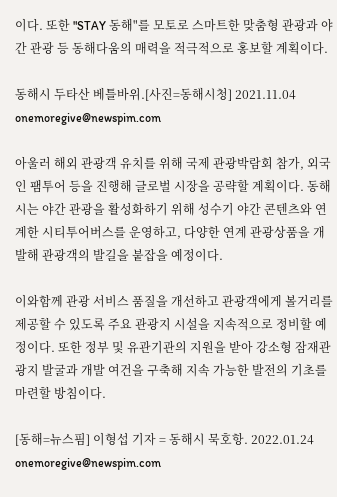이다. 또한 "STAY 동해"를 모토로 스마트한 맞춤형 관광과 야간 관광 등 동해다움의 매력을 적극적으로 홍보할 계획이다.

동해시 두타산 베틀바위.[사진=동해시청] 2021.11.04 onemoregive@newspim.com

아울러 해외 관광객 유치를 위해 국제 관광박람회 참가, 외국인 팸투어 등을 진행해 글로벌 시장을 공략할 계획이다. 동해시는 야간 관광을 활성화하기 위해 성수기 야간 콘텐츠와 연계한 시티투어버스를 운영하고, 다양한 연계 관광상품을 개발해 관광객의 발길을 붙잡을 예정이다.

이와함께 관광 서비스 품질을 개선하고 관광객에게 볼거리를 제공할 수 있도록 주요 관광지 시설을 지속적으로 정비할 예정이다. 또한 정부 및 유관기관의 지원을 받아 강소형 잠재관광지 발굴과 개발 여건을 구축해 지속 가능한 발전의 기초를 마련할 방침이다.

[동해=뉴스핌] 이형섭 기자 = 동해시 묵호항. 2022.01.24 onemoregive@newspim.com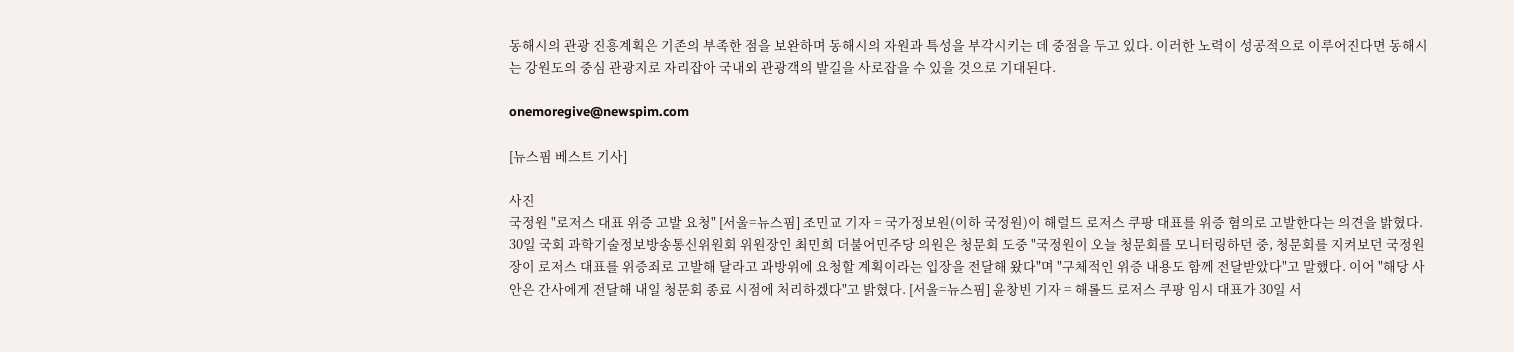동해시의 관광 진흥계획은 기존의 부족한 점을 보완하며 동해시의 자원과 특성을 부각시키는 데 중점을 두고 있다. 이러한 노력이 성공적으로 이루어진다면 동해시는 강원도의 중심 관광지로 자리잡아 국내외 관광객의 발길을 사로잡을 수 있을 것으로 기대된다.

onemoregive@newspim.com

[뉴스핌 베스트 기사]

사진
국정원 "로저스 대표 위증 고발 요청" [서울=뉴스핌] 조민교 기자 = 국가정보원(이하 국정원)이 해럴드 로저스 쿠팡 대표를 위증 혐의로 고발한다는 의견을 밝혔다.  30일 국회 과학기술정보방송통신위원회 위원장인 최민희 더불어민주당 의원은 청문회 도중 "국정원이 오늘 청문회를 모니터링하던 중, 청문회를 지켜보던 국정원장이 로저스 대표를 위증죄로 고발해 달라고 과방위에 요청할 계획이라는 입장을 전달해 왔다"며 "구체적인 위증 내용도 함께 전달받았다"고 말했다. 이어 "해당 사안은 간사에게 전달해 내일 청문회 종료 시점에 처리하겠다"고 밝혔다. [서울=뉴스핌] 윤창빈 기자 = 해롤드 로저스 쿠팡 임시 대표가 30일 서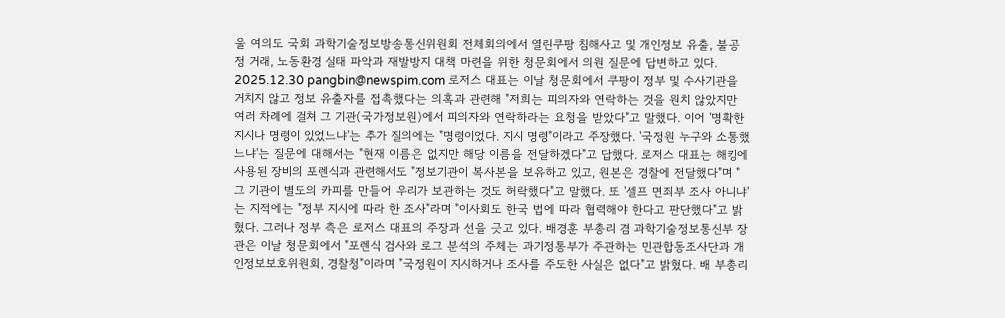울 여의도 국회 과학기술정보방송통신위원회 전체회의에서 열린쿠팡 침해사고 및 개인정보 유출, 불공정 거래, 노동환경 실태 파악과 재발방지 대책 마련을 위한 청문회에서 의원 질문에 답변하고 있다. 2025.12.30 pangbin@newspim.com 로저스 대표는 이날 청문회에서 쿠팡이 정부 및 수사기관을 거치지 않고 정보 유출자를 접촉했다는 의혹과 관련해 "저희는 피의자와 연락하는 것을 원치 않았지만 여러 차례에 걸쳐 그 기관(국가정보원)에서 피의자와 연락하라는 요청을 받았다"고 말했다. 이어 '명확한 지시나 명령이 있었느냐'는 추가 질의에는 "명령이었다. 지시 명령"이라고 주장했다. '국정원 누구와 소통했느냐'는 질문에 대해서는 "현재 이름은 없지만 해당 이름을 전달하겠다"고 답했다. 로저스 대표는 해킹에 사용된 장비의 포렌식과 관련해서도 "정보기관이 복사본을 보유하고 있고, 원본은 경찰에 전달했다"며 "그 기관이 별도의 카피를 만들어 우리가 보관하는 것도 허락했다"고 말했다. 또 '셀프 면죄부 조사 아니냐'는 지적에는 "정부 지시에 따라 한 조사"라며 "이사회도 한국 법에 따라 협력해야 한다고 판단했다"고 밝혔다. 그러나 정부 측은 로저스 대표의 주장과 선을 긋고 있다. 배경훈 부총리 겸 과학기술정보통신부 장관은 이날 청문회에서 "포렌식 검사와 로그 분석의 주체는 과기정통부가 주관하는 민관합동조사단과 개인정보보호위원회, 경찰청"이라며 "국정원이 지시하거나 조사를 주도한 사실은 없다"고 밝혔다. 배 부총리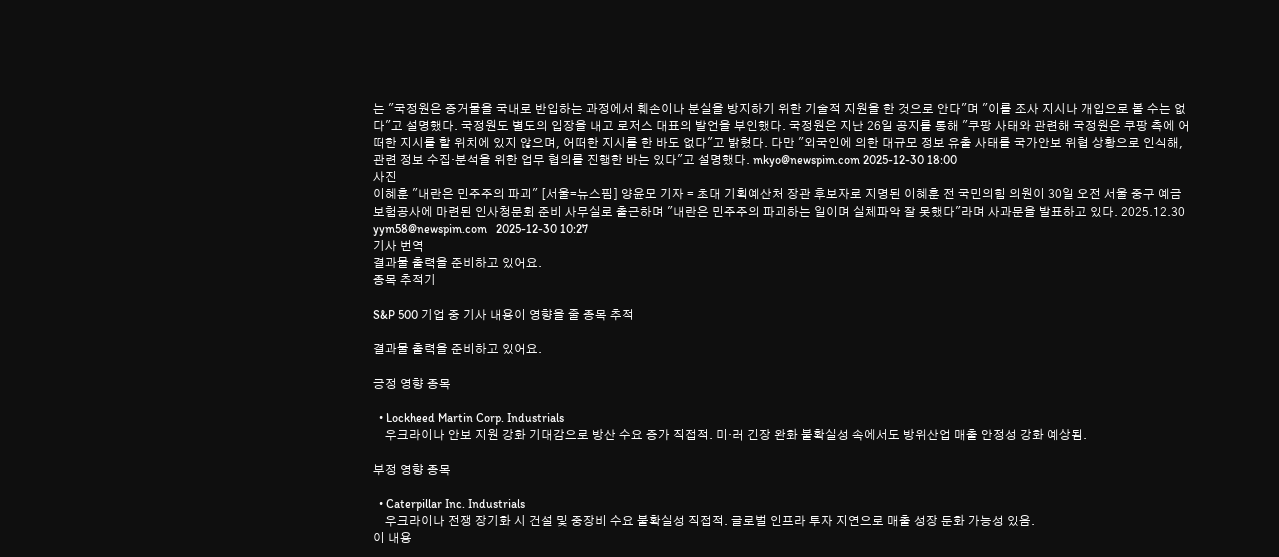는 "국정원은 증거물을 국내로 반입하는 과정에서 훼손이나 분실을 방지하기 위한 기술적 지원을 한 것으로 안다"며 "이를 조사 지시나 개입으로 볼 수는 없다"고 설명했다. 국정원도 별도의 입장을 내고 로저스 대표의 발언을 부인했다. 국정원은 지난 26일 공지를 통해 "쿠팡 사태와 관련해 국정원은 쿠팡 측에 어떠한 지시를 할 위치에 있지 않으며, 어떠한 지시를 한 바도 없다"고 밝혔다. 다만 "외국인에 의한 대규모 정보 유출 사태를 국가안보 위협 상황으로 인식해, 관련 정보 수집·분석을 위한 업무 협의를 진행한 바는 있다"고 설명했다. mkyo@newspim.com 2025-12-30 18:00
사진
이혜훈 "내란은 민주주의 파괴" [서울=뉴스핌] 양윤모 기자 = 초대 기획예산처 장관 후보자로 지명된 이혜훈 전 국민의힘 의원이 30일 오전 서울 중구 예금보험공사에 마련된 인사청문회 준비 사무실로 출근하며 "내란은 민주주의 파괴하는 일이며 실체파악 잘 못했다"라며 사과문을 발표하고 있다. 2025.12.30 yym58@newspim.com   2025-12-30 10:27
기사 번역
결과물 출력을 준비하고 있어요.
종목 추적기

S&P 500 기업 중 기사 내용이 영향을 줄 종목 추적

결과물 출력을 준비하고 있어요.

긍정 영향 종목

  • Lockheed Martin Corp. Industrials
    우크라이나 안보 지원 강화 기대감으로 방산 수요 증가 직접적. 미·러 긴장 완화 불확실성 속에서도 방위산업 매출 안정성 강화 예상됨.

부정 영향 종목

  • Caterpillar Inc. Industrials
    우크라이나 전쟁 장기화 시 건설 및 중장비 수요 불확실성 직접적. 글로벌 인프라 투자 지연으로 매출 성장 둔화 가능성 있음.
이 내용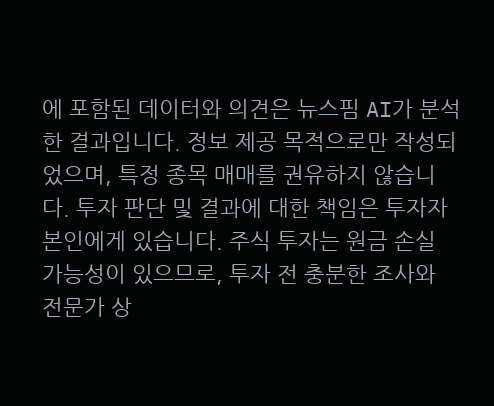에 포함된 데이터와 의견은 뉴스핌 AI가 분석한 결과입니다. 정보 제공 목적으로만 작성되었으며, 특정 종목 매매를 권유하지 않습니다. 투자 판단 및 결과에 대한 책임은 투자자 본인에게 있습니다. 주식 투자는 원금 손실 가능성이 있으므로, 투자 전 충분한 조사와 전문가 상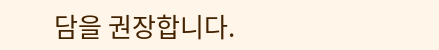담을 권장합니다.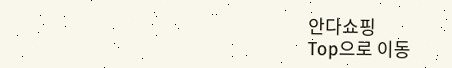안다쇼핑
Top으로 이동